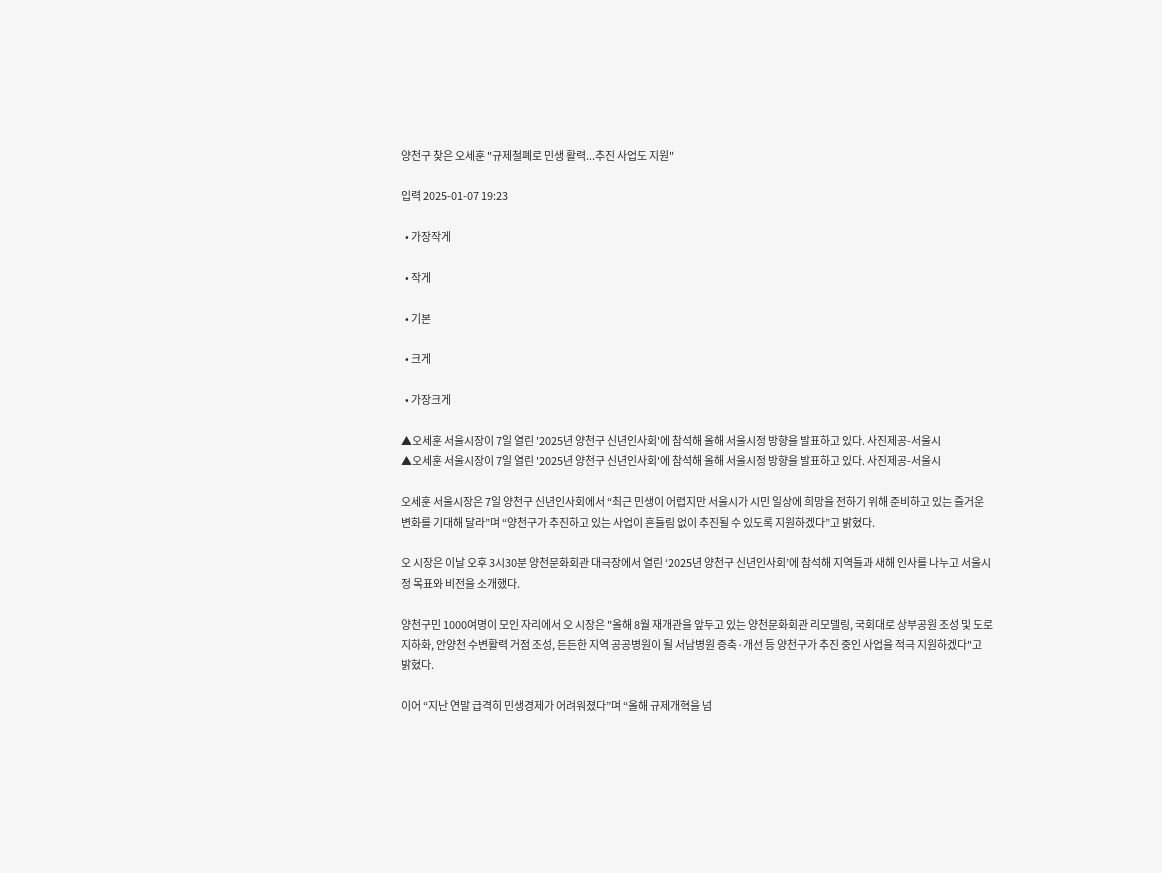양천구 찾은 오세훈 "규제철폐로 민생 활력...추진 사업도 지원"

입력 2025-01-07 19:23

  • 가장작게

  • 작게

  • 기본

  • 크게

  • 가장크게

▲오세훈 서울시장이 7일 열린 '2025년 양천구 신년인사회'에 참석해 올해 서울시정 방향을 발표하고 있다. 사진제공-서울시
▲오세훈 서울시장이 7일 열린 '2025년 양천구 신년인사회'에 참석해 올해 서울시정 방향을 발표하고 있다. 사진제공-서울시

오세훈 서울시장은 7일 양천구 신년인사회에서 “최근 민생이 어렵지만 서울시가 시민 일상에 희망을 전하기 위해 준비하고 있는 즐거운 변화를 기대해 달라”며 “양천구가 추진하고 있는 사업이 흔들림 없이 추진될 수 있도록 지원하겠다”고 밝혔다.

오 시장은 이날 오후 3시30분 양천문화회관 대극장에서 열린 ‘2025년 양천구 신년인사회’에 참석해 지역들과 새해 인사를 나누고 서울시정 목표와 비전을 소개했다.

양천구민 1000여명이 모인 자리에서 오 시장은 "올해 8월 재개관을 앞두고 있는 양천문화회관 리모델링, 국회대로 상부공원 조성 및 도로지하화, 안양천 수변활력 거점 조성, 든든한 지역 공공병원이 될 서남병원 증축·개선 등 양천구가 추진 중인 사업을 적극 지원하겠다"고 밝혔다.

이어 “지난 연말 급격히 민생경제가 어려워졌다”며 “올해 규제개혁을 넘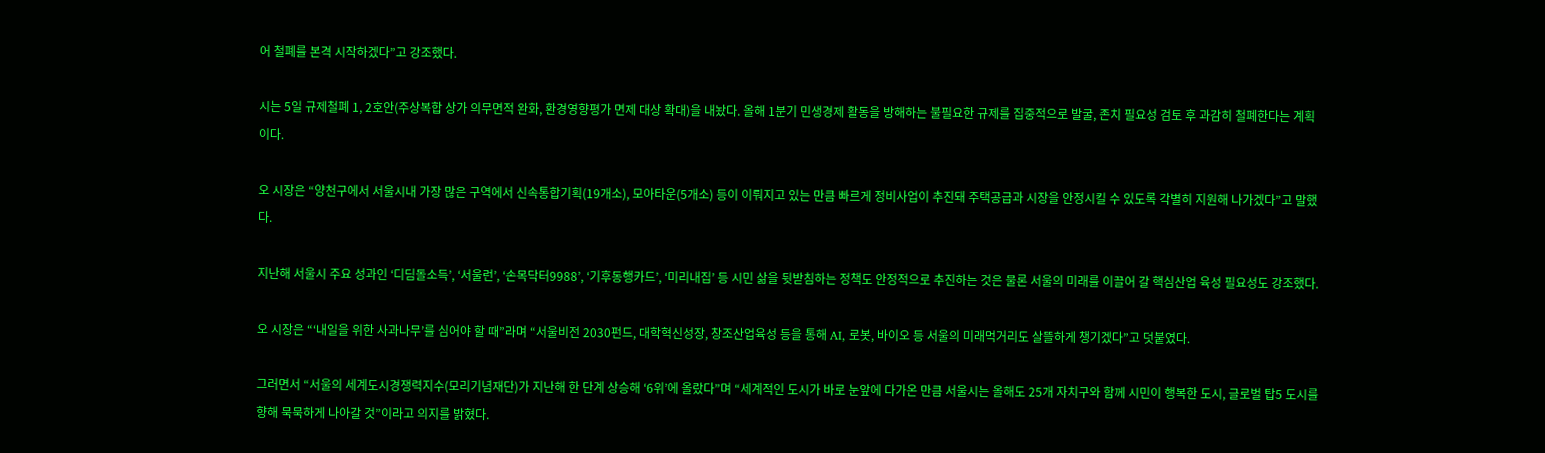어 철폐를 본격 시작하겠다”고 강조했다.

시는 5일 규제철폐 1, 2호안(주상복합 상가 의무면적 완화, 환경영향평가 면제 대상 확대)을 내놨다. 올해 1분기 민생경제 활동을 방해하는 불필요한 규제를 집중적으로 발굴, 존치 필요성 검토 후 과감히 철폐한다는 계획이다.

오 시장은 “양천구에서 서울시내 가장 많은 구역에서 신속통합기획(19개소), 모아타운(5개소) 등이 이뤄지고 있는 만큼 빠르게 정비사업이 추진돼 주택공급과 시장을 안정시킬 수 있도록 각별히 지원해 나가겠다”고 말했다.

지난해 서울시 주요 성과인 ‘디딤돌소득’, ‘서울런’, ‘손목닥터9988’, ‘기후동행카드’, ‘미리내집’ 등 시민 삶을 뒷받침하는 정책도 안정적으로 추진하는 것은 물론 서울의 미래를 이끌어 갈 핵심산업 육성 필요성도 강조했다.

오 시장은 “‘내일을 위한 사과나무’를 심어야 할 때”라며 “서울비전 2030펀드, 대학혁신성장, 창조산업육성 등을 통해 AI, 로봇, 바이오 등 서울의 미래먹거리도 살뜰하게 챙기겠다”고 덧붙였다.

그러면서 “서울의 세계도시경쟁력지수(모리기념재단)가 지난해 한 단계 상승해 ‘6위’에 올랐다”며 “세계적인 도시가 바로 눈앞에 다가온 만큼 서울시는 올해도 25개 자치구와 함께 시민이 행복한 도시, 글로벌 탑5 도시를 향해 묵묵하게 나아갈 것”이라고 의지를 밝혔다.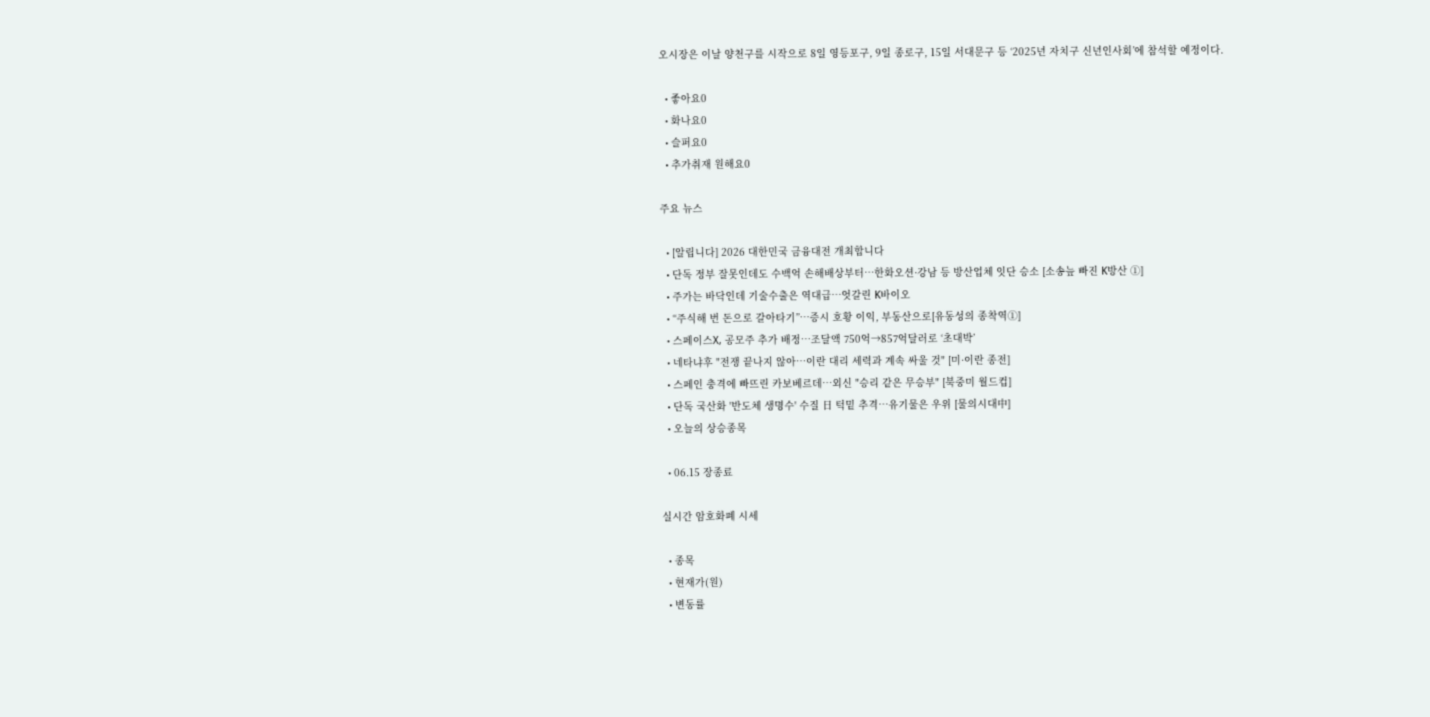오시장은 이날 양천구를 시작으로 8일 영등포구, 9일 종로구, 15일 서대문구 등 ‘2025년 자치구 신년인사회’에 참석할 예정이다.

  • 좋아요0
  • 화나요0
  • 슬퍼요0
  • 추가취재 원해요0

주요 뉴스

  • [알립니다] 2026 대한민국 금융대전 개최합니다
  • 단독 정부 잘못인데도 수백억 손해배상부터…한화오션·강남 등 방산업체 잇단 승소 [소송늪 빠진 K방산 ①]
  • 주가는 바닥인데 기술수출은 역대급…엇갈린 K바이오
  • “주식해 번 돈으로 갈아타기”…증시 호황 이익, 부동산으로[유동성의 종착역①]
  • 스페이스X, 공모주 추가 배정…조달액 750억→857억달러로 ‘초대박’
  • 네타냐후 "전쟁 끝나지 않아⋯이란 대리 세력과 계속 싸울 것" [미·이란 종전]
  • 스페인 충격에 빠뜨린 카보베르데…외신 "승리 같은 무승부" [북중미 월드컵]
  • 단독 국산화 '반도체 생명수' 수질 日 턱밑 추격…유기물은 우위 [물의시대中]
  • 오늘의 상승종목

  • 06.15 장종료

실시간 암호화폐 시세

  • 종목
  • 현재가(원)
  • 변동률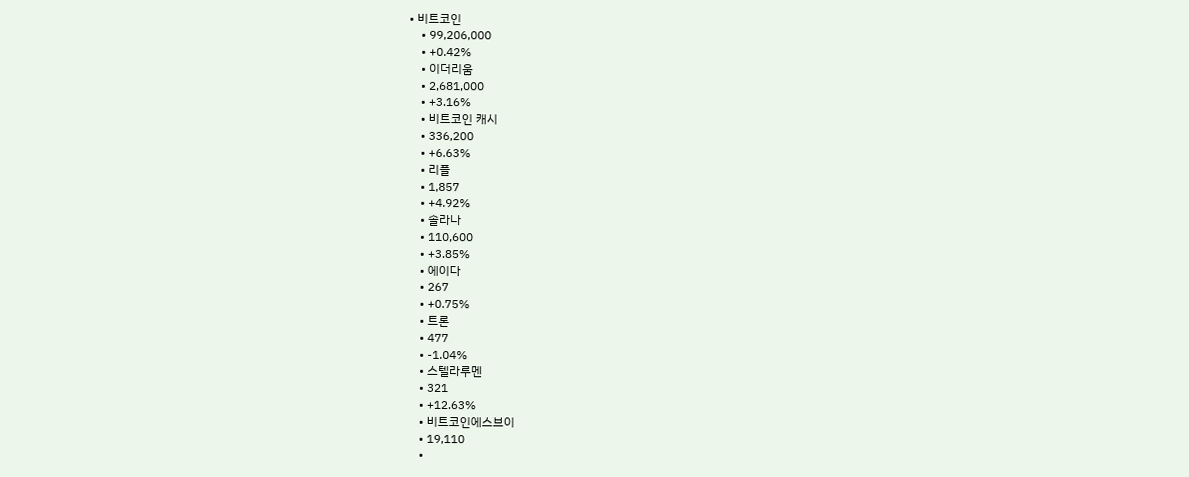• 비트코인
    • 99,206,000
    • +0.42%
    • 이더리움
    • 2,681,000
    • +3.16%
    • 비트코인 캐시
    • 336,200
    • +6.63%
    • 리플
    • 1,857
    • +4.92%
    • 솔라나
    • 110,600
    • +3.85%
    • 에이다
    • 267
    • +0.75%
    • 트론
    • 477
    • -1.04%
    • 스텔라루멘
    • 321
    • +12.63%
    • 비트코인에스브이
    • 19,110
    •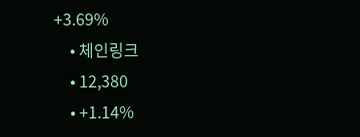+3.69%
    • 체인링크
    • 12,380
    • +1.14%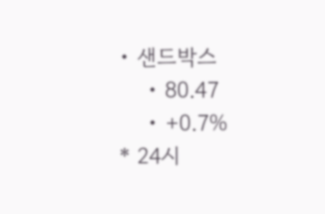• 샌드박스
    • 80.47
    • +0.7%
* 24시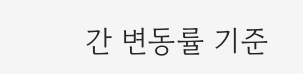간 변동률 기준